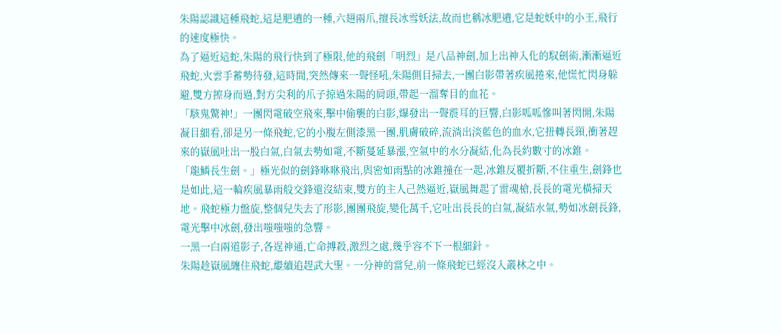朱陽認識這種飛蛇,這是肥遺的一種,六翅兩爪,擅長冰雪妖法,故而也稱冰肥遺,它是蛇妖中的小王,飛行的速度極快。
為了逼近這蛇,朱陽的飛行快到了極限,他的飛劍「明烈」是八品神劍,加上出神入化的馭劍術,漸漸逼近飛蛇,火雲手蓄勢待發,這時間,突然傳來一聲怪吼,朱陽側目掃去,一團白影帶著疾風捲來,他慌忙閃身躲避,雙方擦身而過,對方尖利的爪子掠過朱陽的肩頭,帶起一溜奪目的血花。
「駭鬼驚神!」一團閃電破空飛來,擊中偷襲的白影,爆發出一聲震耳的巨響,白影呱呱慘叫著閃開,朱陽凝目細看,卻是另一條飛蛇,它的小腹左側漆黑一團,肌膚破碎,流淌出淡藍色的血水,它扭轉長頸,衝著趕來的嶽風吐出一股白氣,白氣去勢如電,不斷蔓延暴漲,空氣中的水分凝結,化為長約數寸的冰錐。
「龍鱗長生劍。」極光似的劍鋒咻咻飛出,與密如雨點的冰錐撞在一起,冰錐反覆折斷,不住重生,劍鋒也是如此,這一輪疾風暴雨般交鋒還沒結束,雙方的主人己然逼近,嶽風舞起了雷魂槍,長長的電光橫掃天地。飛蛇極力盤旋,整個兒失去了形影,團團飛旋,變化萬千,它吐出長長的白氣,凝結水氣,勢如冰劍長鋒,電光擊中冰劍,發出嗤嗤嗤的急響。
一黑一白兩道影子,各逞神通,亡命搏殺,激烈之處,幾乎容不下一根細針。
朱陽趁嶽風纏住飛蛇,繼續追趕武大聖。一分神的當兒,前一條飛蛇已經沒入叢林之中。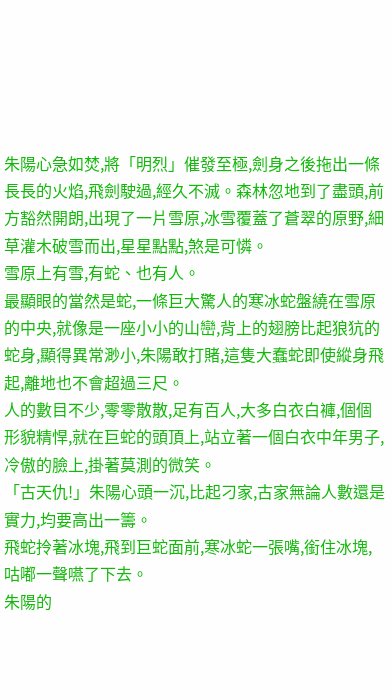朱陽心急如焚,將「明烈」催發至極,劍身之後拖出一條長長的火焰,飛劍駛過,經久不滅。森林忽地到了盡頭,前方豁然開朗,出現了一片雪原,冰雪覆蓋了蒼翠的原野,細草灌木破雪而出,星星點點,煞是可憐。
雪原上有雪,有蛇、也有人。
最顯眼的當然是蛇,一條巨大驚人的寒冰蛇盤繞在雪原的中央,就像是一座小小的山巒,背上的翅膀比起狼犺的蛇身,顯得異常渺小,朱陽敢打賭,這隻大蠢蛇即使縱身飛起,離地也不會超過三尺。
人的數目不少,零零散散,足有百人,大多白衣白褲,個個形貌精悍,就在巨蛇的頭頂上,站立著一個白衣中年男子,冷傲的臉上,掛著莫測的微笑。
「古天仇!」朱陽心頭一沉,比起刁家,古家無論人數還是實力,均要高出一籌。
飛蛇拎著冰塊,飛到巨蛇面前,寒冰蛇一張嘴,銜住冰塊,咕嘟一聲嚥了下去。
朱陽的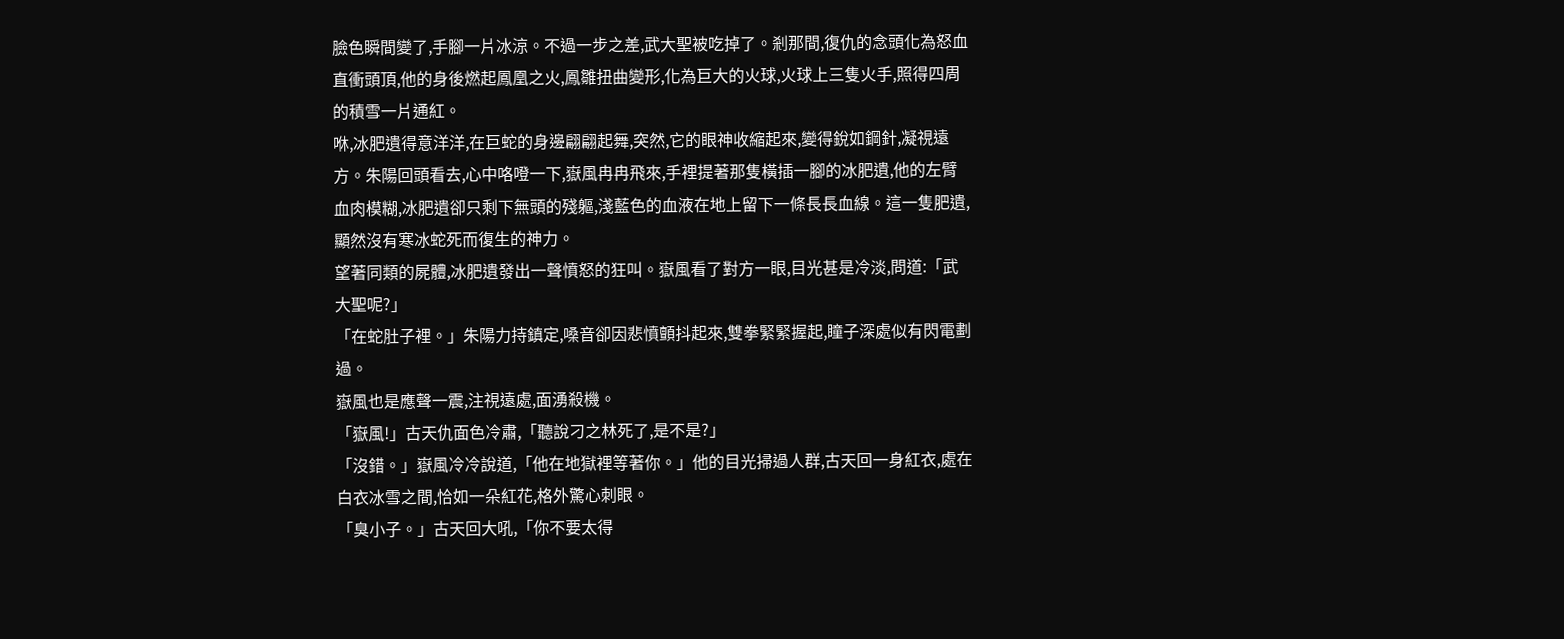臉色瞬間變了,手腳一片冰涼。不過一步之差,武大聖被吃掉了。剎那間,復仇的念頭化為怒血直衝頭頂,他的身後燃起鳳凰之火,鳳雛扭曲變形,化為巨大的火球,火球上三隻火手,照得四周的積雪一片通紅。
咻,冰肥遺得意洋洋,在巨蛇的身邊翩翩起舞,突然,它的眼神收縮起來,變得銳如鋼針,凝視遠方。朱陽回頭看去,心中咯噔一下,嶽風冉冉飛來,手裡提著那隻橫插一腳的冰肥遺,他的左臂血肉模糊,冰肥遺卻只剩下無頭的殘軀,淺藍色的血液在地上留下一條長長血線。這一隻肥遺,顯然沒有寒冰蛇死而復生的神力。
望著同類的屍體,冰肥遺發出一聲憤怒的狂叫。嶽風看了對方一眼,目光甚是冷淡,問道:「武大聖呢?」
「在蛇肚子裡。」朱陽力持鎮定,嗓音卻因悲憤顫抖起來,雙拳緊緊握起,瞳子深處似有閃電劃過。
嶽風也是應聲一震,注視遠處,面湧殺機。
「嶽風!」古天仇面色冷肅,「聽說刁之林死了,是不是?」
「沒錯。」嶽風冷冷說道,「他在地獄裡等著你。」他的目光掃過人群,古天回一身紅衣,處在白衣冰雪之間,恰如一朵紅花,格外驚心刺眼。
「臭小子。」古天回大吼,「你不要太得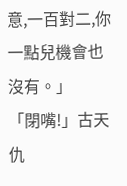意,一百對二,你一點兒機會也沒有。」
「閉嘴!」古天仇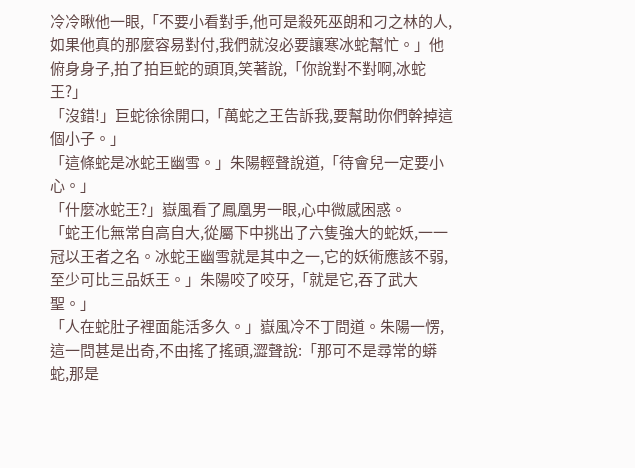冷冷瞅他一眼,「不要小看對手,他可是殺死巫朗和刁之林的人,如果他真的那麼容易對付,我們就沒必要讓寒冰蛇幫忙。」他俯身身子,拍了拍巨蛇的頭頂,笑著說,「你說對不對啊,冰蛇王?」
「沒錯!」巨蛇徐徐開口,「萬蛇之王告訴我,要幫助你們幹掉這個小子。」
「這條蛇是冰蛇王幽雪。」朱陽輕聲說道,「待會兒一定要小心。」
「什麼冰蛇王?」嶽風看了鳳凰男一眼,心中微感困惑。
「蛇王化無常自高自大,從屬下中挑出了六隻強大的蛇妖,一一冠以王者之名。冰蛇王幽雪就是其中之一,它的妖術應該不弱,至少可比三品妖王。」朱陽咬了咬牙,「就是它,吞了武大聖。」
「人在蛇肚子裡面能活多久。」嶽風冷不丁問道。朱陽一愣,這一問甚是出奇,不由搖了搖頭,澀聲說:「那可不是尋常的蟒蛇,那是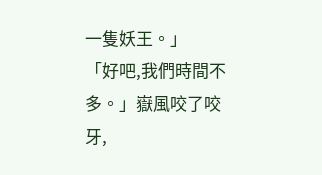一隻妖王。」
「好吧,我們時間不多。」嶽風咬了咬牙,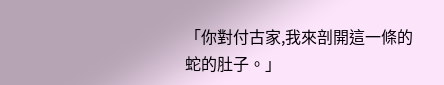「你對付古家,我來剖開這一條的蛇的肚子。」